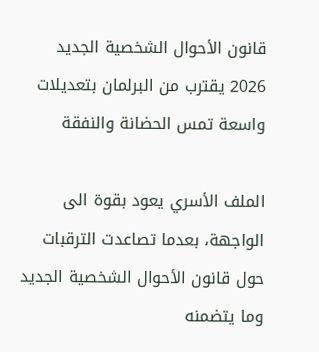قانون الأحوال الشخصية الجديد 2026 يقترب من البرلمان بتعديلات واسعة تمس الحضانة والنفقة

الملف الأسري يعود بقوة الى الواجهة، بعدما تصاعدت الترقبات حول قانون الأحوال الشخصية الجديد وما يتضمنه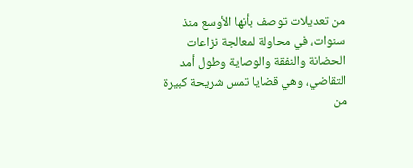من تعديلات توصف بأنها الأوسع منذ سنوات، في محاولة لمعالجة نزاعات الحضانة والنفقة والوصاية وطول أمد التقاضي، وهي قضايا تمس شريحة كبيرة من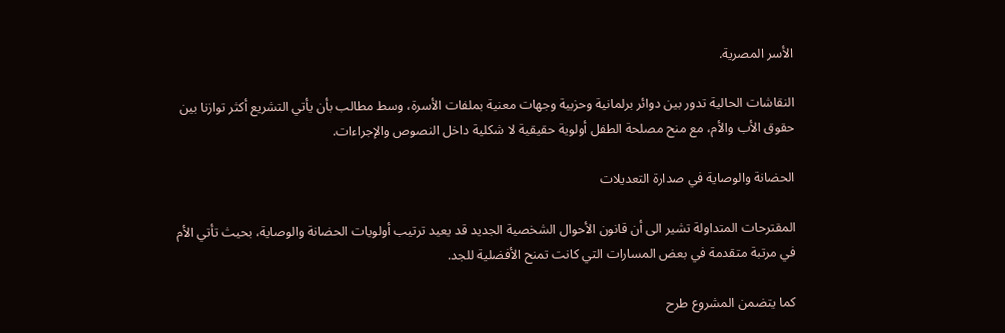الأسر المصرية.

النقاشات الحالية تدور بين دوائر برلمانية وحزبية وجهات معنية بملفات الأسرة، وسط مطالب بأن يأتي التشريع أكثر توازنا بين حقوق الأب والأم، مع منح مصلحة الطفل أولوية حقيقية لا شكلية داخل النصوص والإجراءات.

الحضانة والوصاية في صدارة التعديلات

المقترحات المتداولة تشير الى أن قانون الأحوال الشخصية الجديد قد يعيد ترتيب أولويات الحضانة والوصاية، بحيث تأتي الأم في مرتبة متقدمة في بعض المسارات التي كانت تمنح الأفضلية للجد.

كما يتضمن المشروع طرح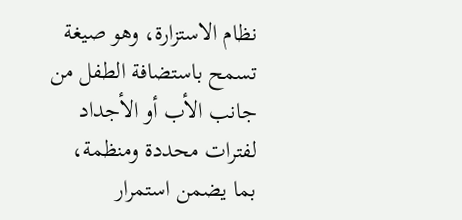نظام الاستزارة، وهو صيغة تسمح باستضافة الطفل من جانب الأب أو الأجداد لفترات محددة ومنظمة، بما يضمن استمرار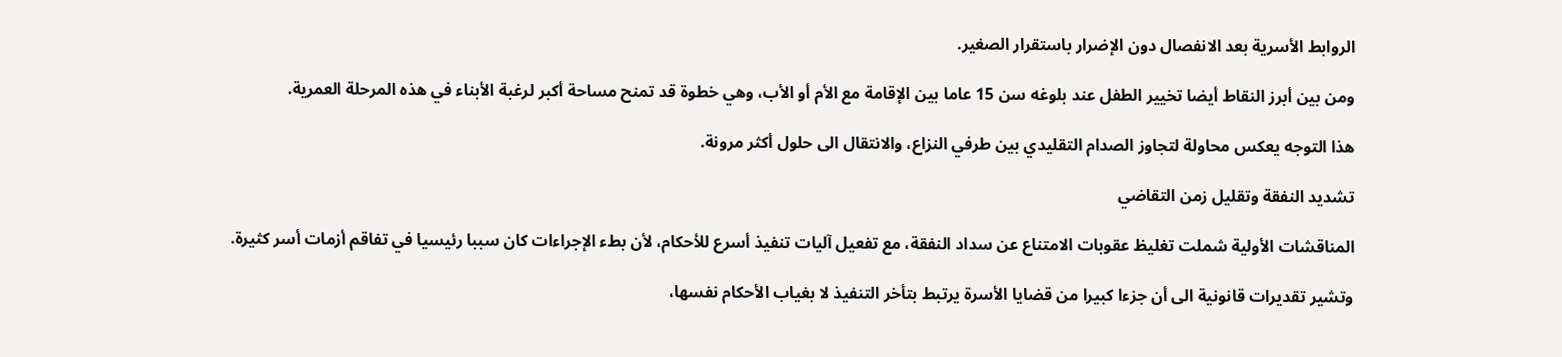الروابط الأسرية بعد الانفصال دون الإضرار باستقرار الصغير.

ومن بين أبرز النقاط أيضا تخيير الطفل عند بلوغه سن 15 عاما بين الإقامة مع الأم أو الأب، وهي خطوة قد تمنح مساحة أكبر لرغبة الأبناء في هذه المرحلة العمرية.

هذا التوجه يعكس محاولة لتجاوز الصدام التقليدي بين طرفي النزاع، والانتقال الى حلول أكثر مرونة.

تشديد النفقة وتقليل زمن التقاضي

المناقشات الأولية شملت تغليظ عقوبات الامتناع عن سداد النفقة، مع تفعيل آليات تنفيذ أسرع للأحكام، لأن بطء الإجراءات كان سببا رئيسيا في تفاقم أزمات أسر كثيرة.

وتشير تقديرات قانونية الى أن جزءا كبيرا من قضايا الأسرة يرتبط بتأخر التنفيذ لا بغياب الأحكام نفسها،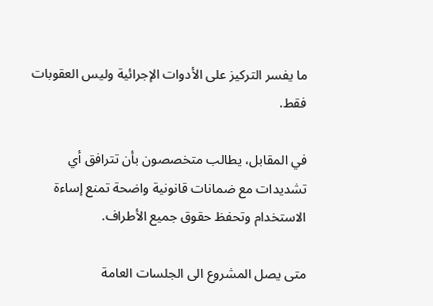ما يفسر التركيز على الأدوات الإجرائية وليس العقوبات فقط.

في المقابل، يطالب متخصصون بأن تترافق أي تشديدات مع ضمانات قانونية واضحة تمنع إساءة الاستخدام وتحفظ حقوق جميع الأطراف.

متى يصل المشروع الى الجلسات العامة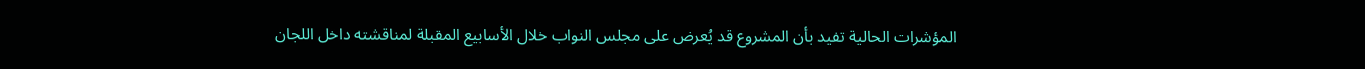المؤشرات الحالية تفيد بأن المشروع قد يُعرض على مجلس النواب خلال الأسابيع المقبلة لمناقشته داخل اللجان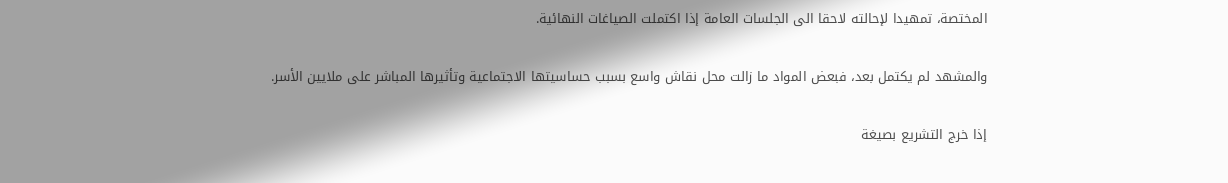المختصة، تمهيدا لإحالته لاحقا الى الجلسات العامة إذا اكتملت الصياغات النهائية.

والمشهد لم يكتمل بعد، فبعض المواد ما زالت محل نقاش واسع بسبب حساسيتها الاجتماعية وتأثيرها المباشر على ملايين الأسر.

إذا خرج التشريع بصيغة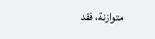متوازنة، فقد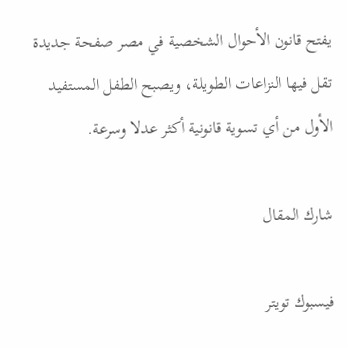يفتح قانون الأحوال الشخصية في مصر صفحة جديدة تقل فيها النزاعات الطويلة، ويصبح الطفل المستفيد الأول من أي تسوية قانونية أكثر عدلا وسرعة.

شارك المقال

فيسبوك تويتر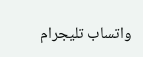واتساب تليجرام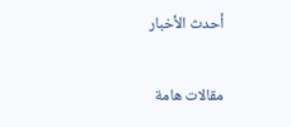أحدث الأخبار

مقالات هامة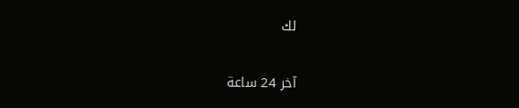لك

آخر 24 ساعة